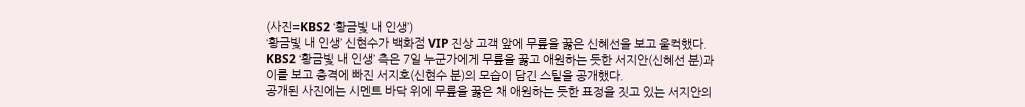(사진=KBS2 ‘황금빛 내 인생’)
‘황금빛 내 인생’ 신현수가 백화점 VIP 진상 고객 앞에 무릎을 꿇은 신혜선을 보고 울컥했다.
KBS2 ‘황금빛 내 인생’ 측은 7일 누군가에게 무릎을 꿇고 애원하는 듯한 서지안(신혜선 분)과 이를 보고 충격에 빠진 서지호(신현수 분)의 모습이 담긴 스틸을 공개했다.
공개된 사진에는 시멘트 바닥 위에 무릎을 꿇은 채 애원하는 듯한 표정을 짓고 있는 서지안의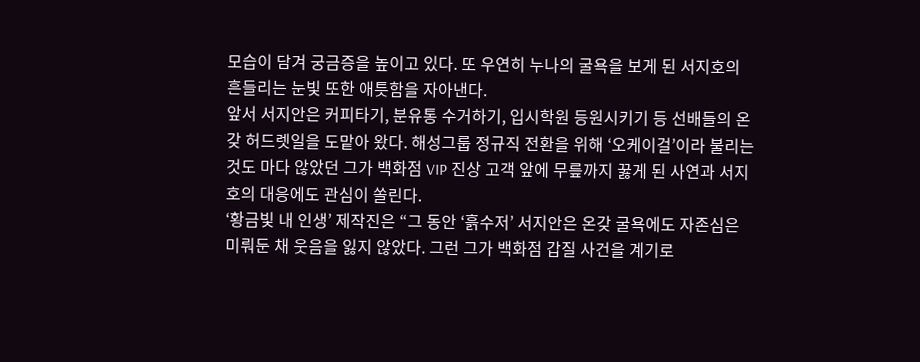모습이 담겨 궁금증을 높이고 있다. 또 우연히 누나의 굴욕을 보게 된 서지호의 흔들리는 눈빛 또한 애틋함을 자아낸다.
앞서 서지안은 커피타기, 분유통 수거하기, 입시학원 등원시키기 등 선배들의 온갖 허드렛일을 도맡아 왔다. 해성그룹 정규직 전환을 위해 ‘오케이걸’이라 불리는 것도 마다 않았던 그가 백화점 VIP 진상 고객 앞에 무릎까지 꿇게 된 사연과 서지호의 대응에도 관심이 쏠린다.
‘황금빛 내 인생’ 제작진은 “그 동안 ‘흙수저’ 서지안은 온갖 굴욕에도 자존심은 미뤄둔 채 웃음을 잃지 않았다. 그런 그가 백화점 갑질 사건을 계기로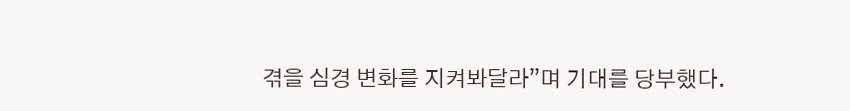겪을 심경 변화를 지켜봐달라”며 기대를 당부했다.